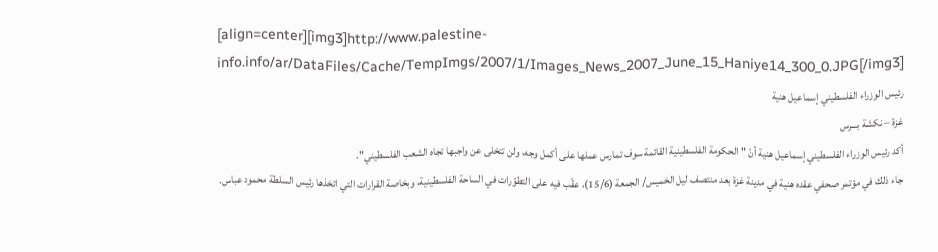[align=center][img3]http://www.palestine-info.info/ar/DataFiles/Cache/TempImgs/2007/1/Images_News_2007_June_15_Haniye14_300_0.JPG[/img3]
رئيس الوزراء الفلسطيني إسماعيل هنية
غزة – نكشة بـــرس
أكد رئيس الوزراء الفلسطيني إسماعيل هنية أنّ "الحكومة الفلسطينية القائمة سوف تمارس عملها على أكمل وجه، ولن تتخلى عن واجبها تجاه الشعب الفلسطيني".
جاء ذلك في مؤتمر صحفي عقده هنية في مدينة غزة بعد منتصف ليل الخميس/ الجمعة (15/6)، عقّب فيه على التطوّرات في الساحة الفلسطينية، وبخاصة القرارات التي اتخذها رئيس السلطة محمود عباس.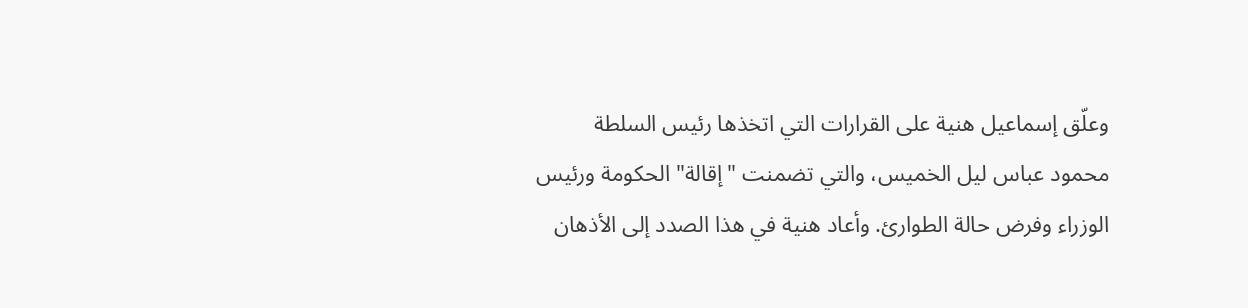وعلّق إسماعيل هنية على القرارات التي اتخذها رئيس السلطة محمود عباس ليل الخميس، والتي تضمنت "إقالة" الحكومة ورئيس الوزراء وفرض حالة الطوارئ. وأعاد هنية في هذا الصدد إلى الأذهان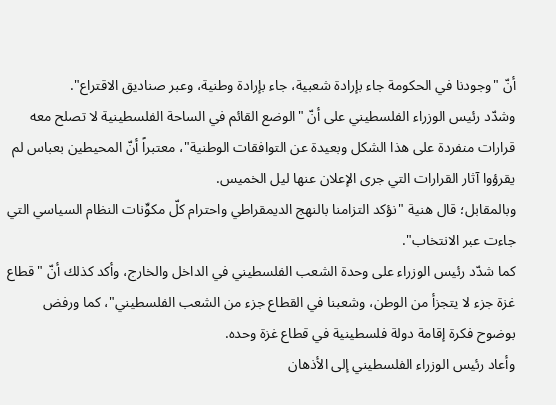أنّ "وجودنا في الحكومة جاء بإرادة شعبية، جاء بإرادة وطنية، وعبر صناديق الاقتراع".
وشدّد رئيس الوزراء الفلسطيني على أنّ "الوضع القائم في الساحة الفلسطينية لا تصلح معه قرارات منفردة على هذا الشكل وبعيدة عن التوافقات الوطنية"، معتبراً أنّ المحيطين بعباس لم يقرؤوا آثار القرارات التي جرى الإعلان عنها ليل الخميس.
وبالمقابل؛ قال هنية "نؤكد التزامنا بالنهج الديمقراطي واحترام كلّ مكوِّنات النظام السياسي التي جاءت عبر الانتخاب".
كما شدّد رئيس الوزراء على وحدة الشعب الفلسطيني في الداخل والخارج، وأكد كذلك أنّ "قطاع غزة جزء لا يتجزأ من الوطن، وشعبنا في القطاع جزء من الشعب الفلسطيني"، كما ورفض بوضوح فكرة إقامة دولة فلسطينية في قطاع غزة وحده.
وأعاد رئيس الوزراء الفلسطيني إلى الأذهان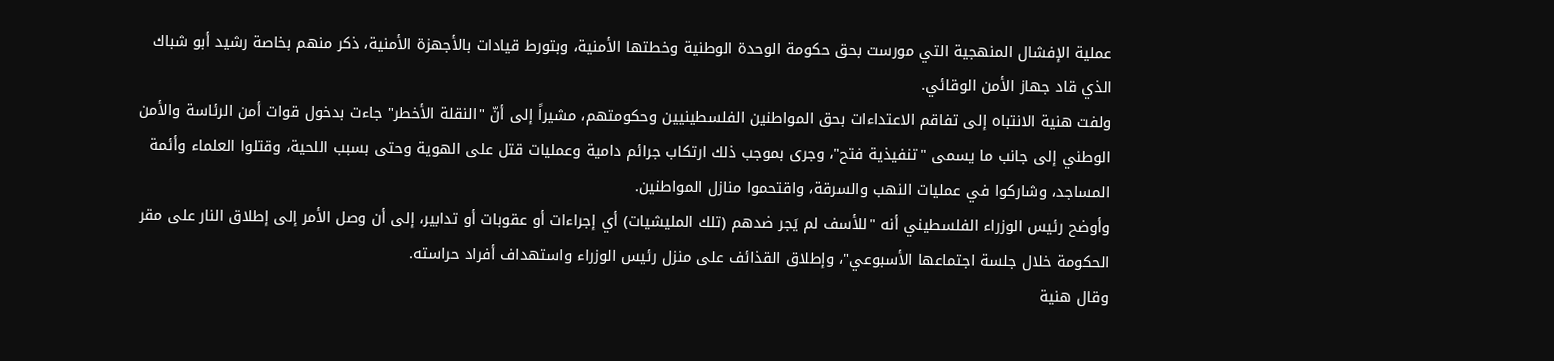عملية الإفشال المنهجية التي مورست بحق حكومة الوحدة الوطنية وخطتها الأمنية، وبتورط قيادات بالأجهزة الأمنية، ذكر منهم بخاصة رشيد أبو شباك الذي قاد جهاز الأمن الوقائي.
ولفت هنية الانتباه إلى تفاقم الاعتداءات بحق المواطنين الفلسطينيين وحكومتهم، مشيراً إلى أنّ "النقلة الأخطر" جاءت بدخول قوات أمن الرئاسة والأمن الوطني إلى جانب ما يسمى "تنفيذية فتح"، وجرى بموجب ذلك ارتكاب جرائم دامية وعمليات قتل على الهوية وحتى بسبب اللحية، وقتلوا العلماء وأئمة المساجد، وشاركوا في عمليات النهب والسرقة، واقتحموا منازل المواطنين.
وأوضح رئيس الوزراء الفلسطيني أنه "للأسف لم يَجر ضدهم (تلك المليشيات) أي إجراءات أو عقوبات أو تدابير، إلى أن وصل الأمر إلى إطلاق النار على مقر الحكومة خلال جلسة اجتماعها الأسبوعي"، وإطلاق القذائف على منزل رئيس الوزراء واستهداف أفراد حراسته.
وقال هنية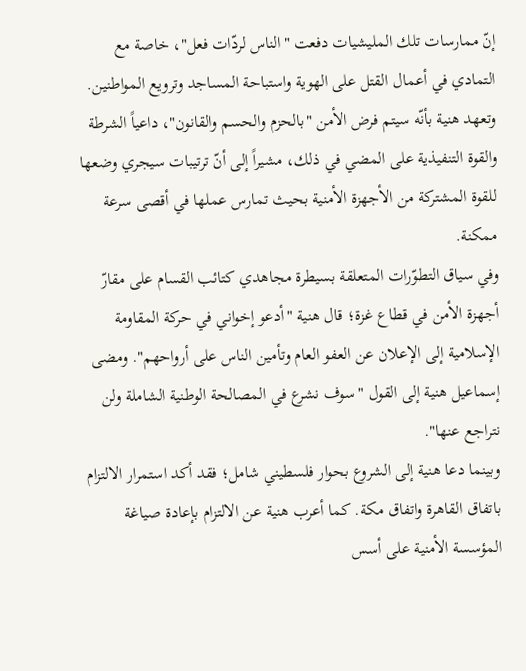إنّ ممارسات تلك المليشيات دفعت "الناس لردّات فعل"، خاصة مع التمادي في أعمال القتل على الهوية واستباحة المساجد وترويع المواطنين.
وتعهد هنية بأنّه سيتم فرض الأمن "بالحزم والحسم والقانون"، داعياً الشرطة والقوة التنفيذية على المضي في ذلك، مشيراً إلى أنّ ترتيبات سيجري وضعها للقوة المشتركة من الأجهزة الأمنية بحيث تمارس عملها في أقصى سرعة ممكنة.
وفي سياق التطوّرات المتعلقة بسيطرة مجاهدي كتائب القسام على مقارّ أجهزة الأمن في قطاع غزة؛ قال هنية "أدعو إخواني في حركة المقاومة الإسلامية إلى الإعلان عن العفو العام وتأمين الناس على أرواحهم". ومضى إسماعيل هنية إلى القول "سوف نشرع في المصالحة الوطنية الشاملة ولن نتراجع عنها".
وبينما دعا هنية إلى الشروع بحوار فلسطيني شامل؛ فقد أكد استمرار الالتزام باتفاق القاهرة واتفاق مكة. كما أعرب هنية عن الالتزام بإعادة صياغة المؤسسة الأمنية على أسس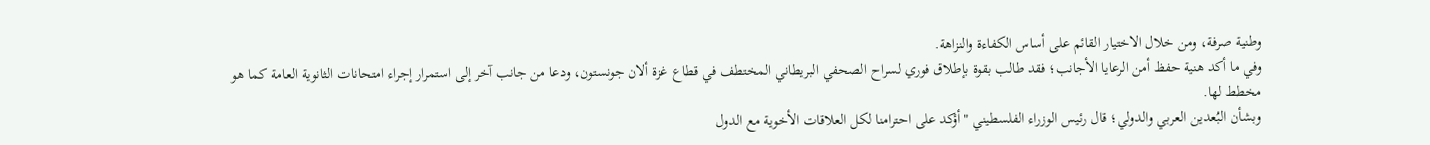وطنية صرفة، ومن خلال الاختيار القائم على أساس الكفاءة والنزاهة.
وفي ما أكد هنية حفظ أمن الرعايا الأجانب؛ فقد طالب بقوة بإطلاق فوري لسراح الصحفي البريطاني المختطف في قطاع غزة ألان جونستون، ودعا من جانب آخر إلى استمرار إجراء امتحانات الثانوية العامة كما هو مخطط لها.
وبشأن البُعدين العربي والدولي؛ قال رئيس الوزراء الفلسطيني "أؤكد على احترامنا لكل العلاقات الأخوية مع الدول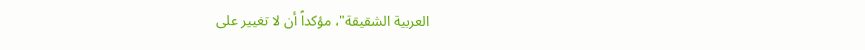العربية الشقيقة"، مؤكداً أن لا تغيير على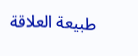طبيعة العلاقة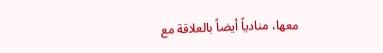معها، منادياً أيضاً بالعلاقة مع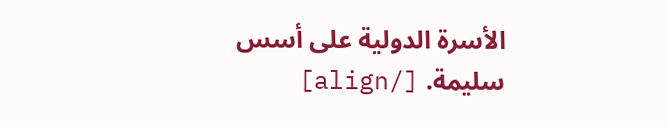الأسرة الدولية على أسس سليمة. [/align]